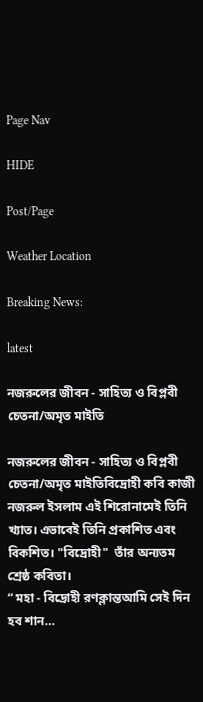Page Nav

HIDE

Post/Page

Weather Location

Breaking News:

latest

নজরুলের জীবন - সাহিত্য ও বিপ্লবী চেতনা/অমৃত মাইতি

নজরুলের জীবন - সাহিত্য ও বিপ্লবী চেতনা/অমৃত মাইতিবিদ্রোহী কবি কাজী নজরুল ইসলাম এই শিরোনামেই তিনি খ্যাত। এভাবেই তিনি প্রকাশিত এবং বিকশিত। "বিদ্রোহী"  তাঁর অন্যতম শ্রেষ্ঠ কবিতা।
“ মহা - বিদ্রোহী রণক্লান্তআমি সেই দিন হব শান…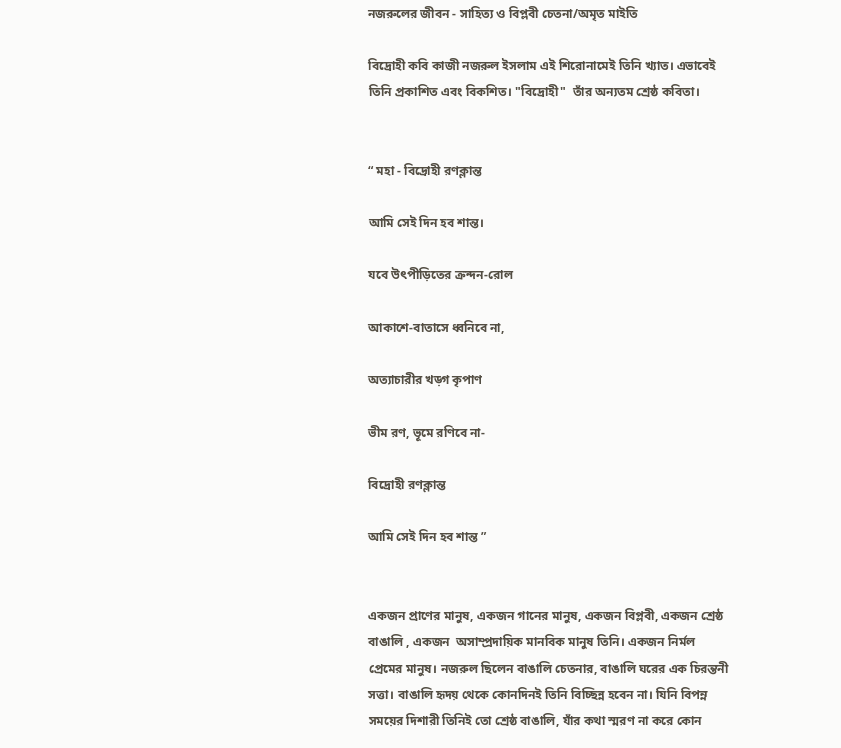নজরুলের জীবন - সাহিত্য ও বিপ্লবী চেতনা/অমৃত মাইতি

বিদ্রোহী কবি কাজী নজরুল ইসলাম এই শিরোনামেই তিনি খ্যাত। এভাবেই তিনি প্রকাশিত এবং বিকশিত। "বিদ্রোহী"  তাঁর অন্যতম শ্রেষ্ঠ কবিতা।


“ মহা - বিদ্রোহী রণক্লান্ত

আমি সেই দিন হব শান্ত।

যবে উৎপীড়িতের ক্রন্দন-রোল

আকাশে-বাতাসে ধ্বনিবে না,

অত্যাচারীর খড়্গ কৃপাণ

ভীম রণ, ভূমে রণিবে না-

বিদ্রোহী রণক্লান্ত

আমি সেই দিন হব শান্ত ”


একজন প্রাণের মানুষ, একজন গানের মানুষ, একজন বিপ্লবী, একজন শ্রেষ্ঠ বাঙালি , একজন  অসাম্প্রদায়িক মানবিক মানুষ তিনি। একজন নির্মল প্রেমের মানুষ। নজরুল ছিলেন বাঙালি চেতনার, বাঙালি ঘরের এক চিরন্তনী সত্তা। বাঙালি হৃদয় থেকে কোনদিনই তিনি বিচ্ছিন্ন হবেন না। যিনি বিপন্ন সময়ের দিশারী তিনিই তো শ্রেষ্ঠ বাঙালি, যাঁর কথা স্মরণ না করে কোন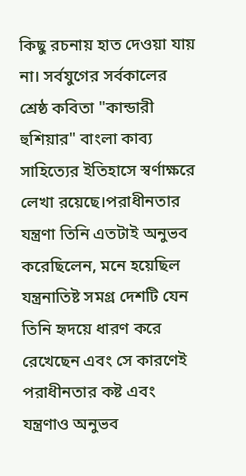কিছু রচনায় হাত দেওয়া যায় না। সর্বযুগের সর্বকালের শ্রেষ্ঠ কবিতা "কান্ডারী হুশিয়ার" বাংলা কাব্য সাহিত্যের ইতিহাসে স্বর্ণাক্ষরে লেখা রয়েছে।পরাধীনতার যন্ত্রণা তিনি এতটাই অনুভব করেছিলেন, মনে হয়েছিল যন্ত্রনাতিষ্ট সমগ্র দেশটি যেন তিনি হৃদয়ে ধারণ করে রেখেছেন এবং সে কারণেই পরাধীনতার কষ্ট এবং যন্ত্রণাও অনুভব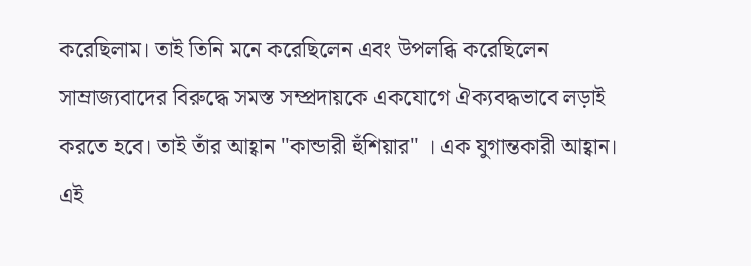করেছিলাম। তাই তিনি মনে করেছিলেন এবং উপলব্ধি করেছিলেন সাম্রাজ্যবাদের বিরুদ্ধে সমস্ত সম্প্রদায়কে একযোগে ঐক্যবদ্ধভাবে লড়াই করতে হবে। তাই তাঁর আহ্বান "কান্ডারী হুঁশিয়ার" । এক যুগান্তকারী আহ্বান। এই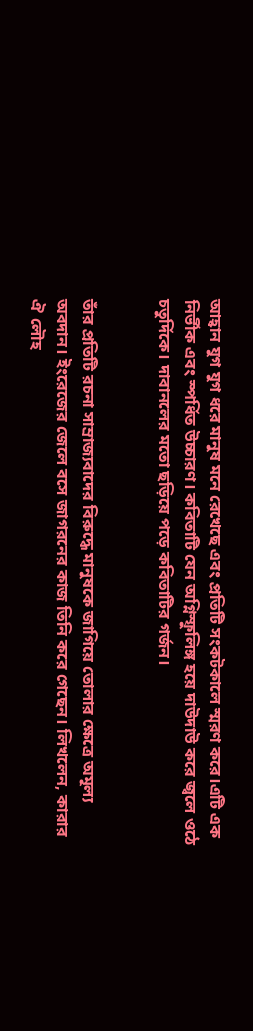আহ্বান যুগ যুগ ধরে মানুষ মনে রেখেছে এবং প্রতিটি সংকটকালে স্মরণ করে।এটি এক নির্ভীক এবং স্পর্ধিত উচ্চারণ। কবিতাটি যেন অগ্নিস্ফুলিঙ্গ হয়ে দাউদাউ করে জ্বলে ওঠে চতুর্দিকে। দাবানলের মতো ছড়িয়ে পড়ে কবিতাটির গর্জন।


তাঁর প্রতিটি রচনা সাম্রাজ্যবাদের বিরুদ্ধে মানুষকে জাগিয়ে তোলার ক্ষেত্রে অমূল্য অবদান। ইংরেজের জেলে বসে জাগরনের কাজ তিনি করে গেছেন। লিখলেন, কারার ঐ লৌহ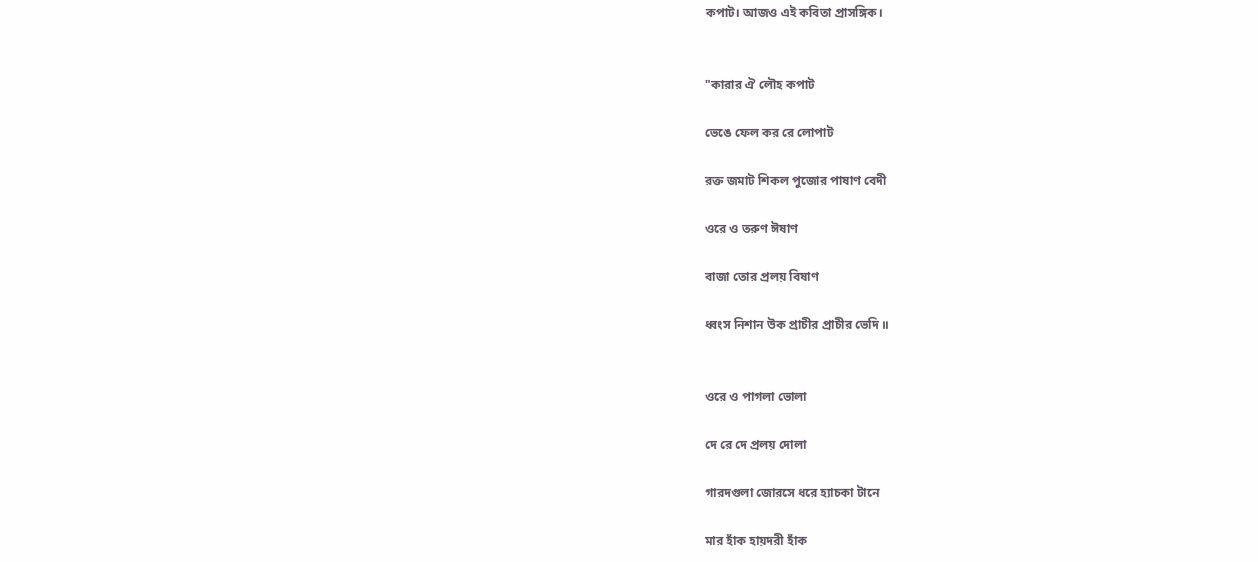কপাট। আজও এই কবিতা প্রাসঙ্গিক।


"কারার ঐ লৌহ কপাট

ভেঙে ফেল কর রে লোপাট

রক্ত জমাট শিকল পুজোর পাষাণ বেদী

ওরে ও তরুণ ঈষাণ

বাজা তোর প্রলয় বিষাণ

ধ্বংস নিশান উক প্রাচীর প্রাচীর ভেদি ॥


ওরে ও পাগলা ভোলা

দে রে দে প্রলয় দোলা

গারদগুলা জোরসে ধরে হ্যাচকা টানে

মার হাঁক হায়দরী হাঁক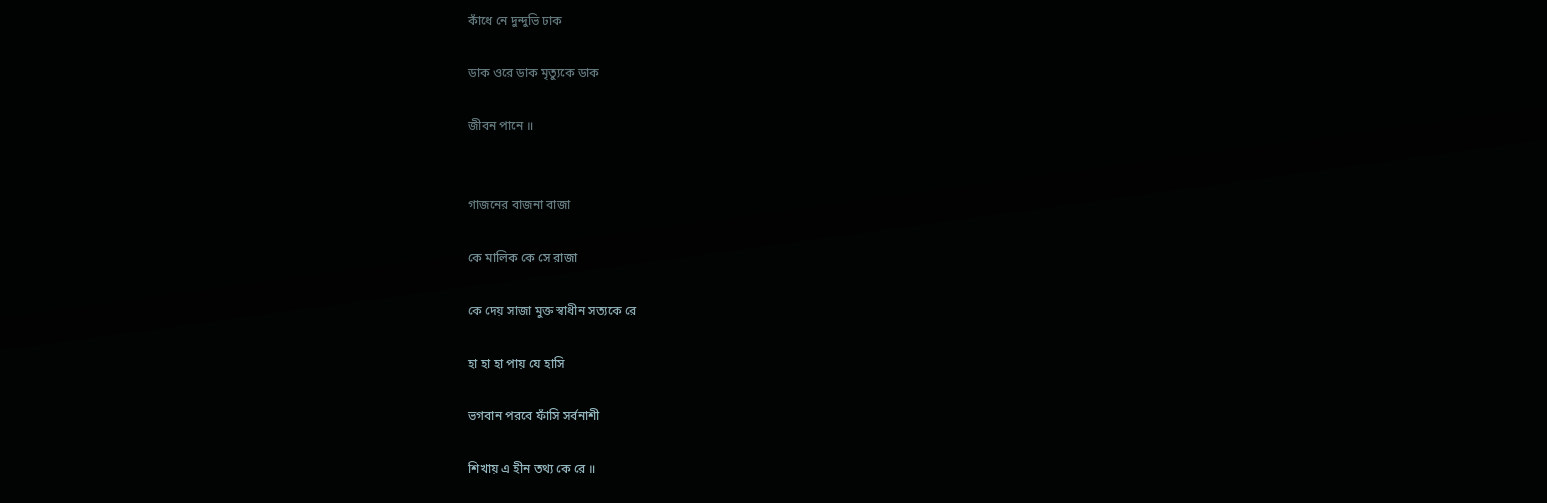কাঁধে নে দুন্দুভি ঢাক

ডাক ওরে ডাক মৃত্যুকে ডাক

জীবন পানে ॥


গাজনের বাজনা বাজা

কে মালিক কে সে রাজা

কে দেয় সাজা মুক্ত স্বাধীন সত্যকে রে

হা হা হা পায় যে হাসি

ভগবান পরবে ফাঁসি সর্বনাশী

শিখায় এ হীন তথ্য কে রে ॥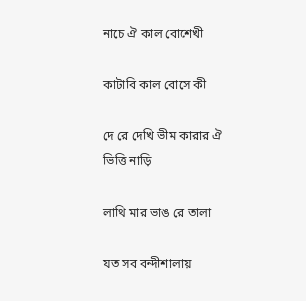নাচে ঐ কাল বোশেখী

কাটাবি কাল বোসে কী

দে রে দেখি ভীম কারার ঐ ভিত্তি নাড়ি

লাথি মার ভাঙ রে তালা

যত সব বন্দীশালায়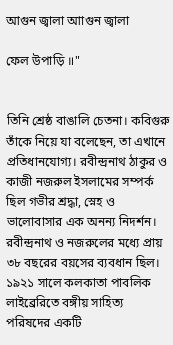আগুন জ্বালা আাগুন জ্বালা

ফেল উপাড়ি ॥"


তিনি শ্রেষ্ঠ বাঙালি চেতনা। কবিগুরু তাঁকে নিয়ে যা বলেছেন, তা এখানে প্রতিধানযোগ্য। রবীন্দ্রনাথ ঠাকুর ও কাজী নজরুল ইসলামের সম্পর্ক ছিল গভীর শ্রদ্ধা, স্নেহ ও ভালোবাসার এক অনন্য নিদর্শন। রবীন্দ্রনাথ ও নজরুলের মধ্যে প্রায় ৩৮ বছরের বয়সের ব্যবধান ছিল। ১৯২১ সালে কলকাতা পাবলিক লাইব্রেরিতে বঙ্গীয় সাহিত্য পরিষদের একটি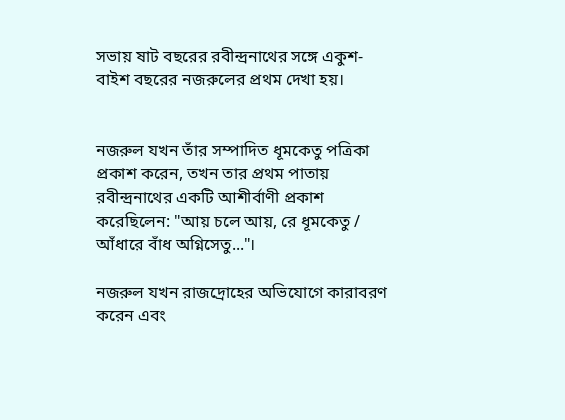সভায় ষাট বছরের রবীন্দ্রনাথের সঙ্গে একুশ-বাইশ বছরের নজরুলের প্রথম দেখা হয়।


নজরুল যখন তাঁর সম্পাদিত ধূমকেতু পত্রিকা প্রকাশ করেন, তখন তার প্রথম পাতায় রবীন্দ্রনাথের একটি আশীর্বাণী প্রকাশ করেছিলেন: "আয় চলে আয়, রে ধূমকেতু / আঁধারে বাঁধ অগ্নিসেতু..."।

নজরুল যখন রাজদ্রোহের অভিযোগে কারাবরণ করেন এবং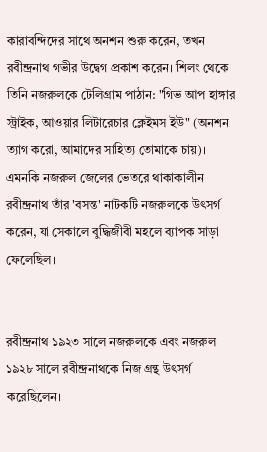কারাবন্দিদের সাথে অনশন শুরু করেন, তখন রবীন্দ্রনাথ গভীর উদ্বেগ প্রকাশ করেন। শিলং থেকে তিনি নজরুলকে টেলিগ্রাম পাঠান: "গিভ আপ হাঙ্গার স্ট্রাইক, আওয়ার লিটারেচার ক্লেইমস ইউ" (অনশন ত্যাগ করো, আমাদের সাহিত্য তোমাকে চায়)। এমনকি নজরুল জেলের ভেতরে থাকাকালীন রবীন্দ্রনাথ তাঁর 'বসন্ত' নাটকটি নজরুলকে উৎসর্গ করেন, যা সেকালে বুদ্ধিজীবী মহলে ব্যাপক সাড়া ফেলেছিল।


রবীন্দ্রনাথ ১৯২৩ সালে নজরুলকে এবং নজরুল ১৯২৮ সালে রবীন্দ্রনাথকে নিজ গ্রন্থ উৎসর্গ করেছিলেন।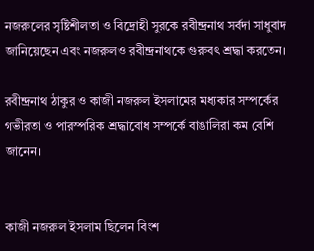নজরুলের সৃষ্টিশীলতা ও বিদ্রোহী সুরকে রবীন্দ্রনাথ সর্বদা সাধুবাদ জানিয়েছেন এবং নজরুলও রবীন্দ্রনাথকে গুরুবৎ শ্রদ্ধা করতেন।

রবীন্দ্রনাথ ঠাকুর ও কাজী নজরুল ইসলামের মধ্যকার সম্পর্কের গভীরতা ও পারস্পরিক শ্রদ্ধাবোধ সম্পর্কে বাঙালিরা কম বেশি জানেন।


কাজী নজরুল ইসলাম ছিলেন বিংশ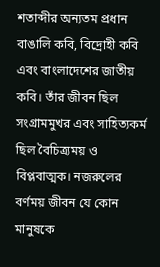শতাব্দীর অন্যতম প্রধান বাঙালি কবি, বিদ্রোহী কবি এবং বাংলাদেশের জাতীয় কবি। তাঁর জীবন ছিল সংগ্রামমুখর এবং সাহিত্যকর্ম ছিল বৈচিত্র্যময় ও বিপ্লবাত্মক। নজরুলের বর্ণময় জীবন যে কোন মানুষকে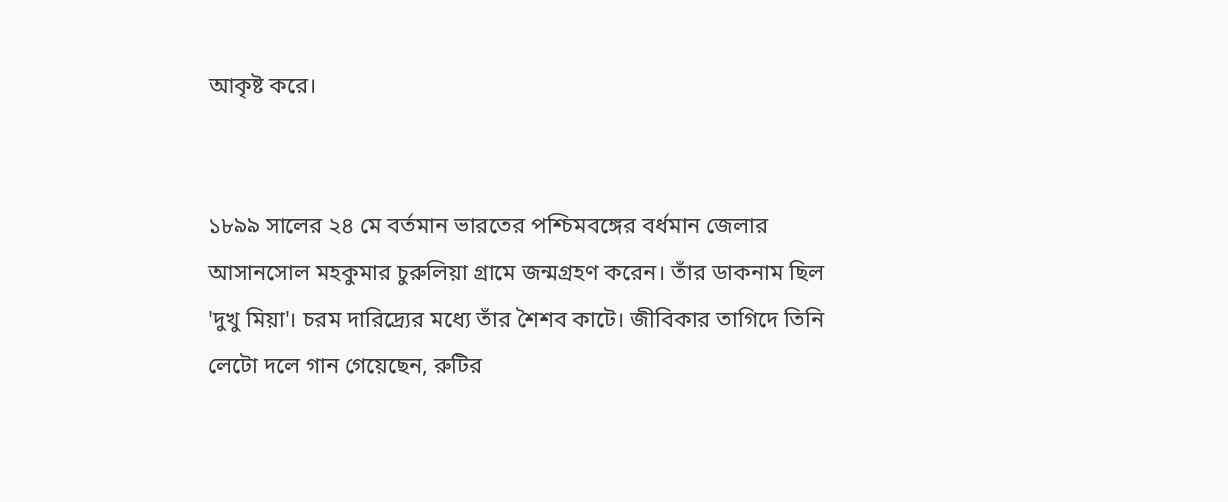আকৃষ্ট করে।


১৮৯৯ সালের ২৪ মে বর্তমান ভারতের পশ্চিমবঙ্গের বর্ধমান জেলার আসানসোল মহকুমার চুরুলিয়া গ্রামে জন্মগ্রহণ করেন। তাঁর ডাকনাম ছিল 'দুখু মিয়া'। চরম দারিদ্র্যের মধ্যে তাঁর শৈশব কাটে। জীবিকার তাগিদে তিনি লেটো দলে গান গেয়েছেন, রুটির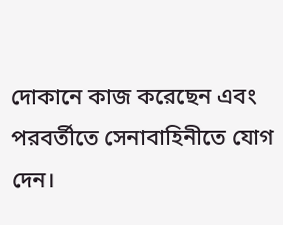দোকানে কাজ করেছেন এবং পরবর্তীতে সেনাবাহিনীতে যোগ দেন।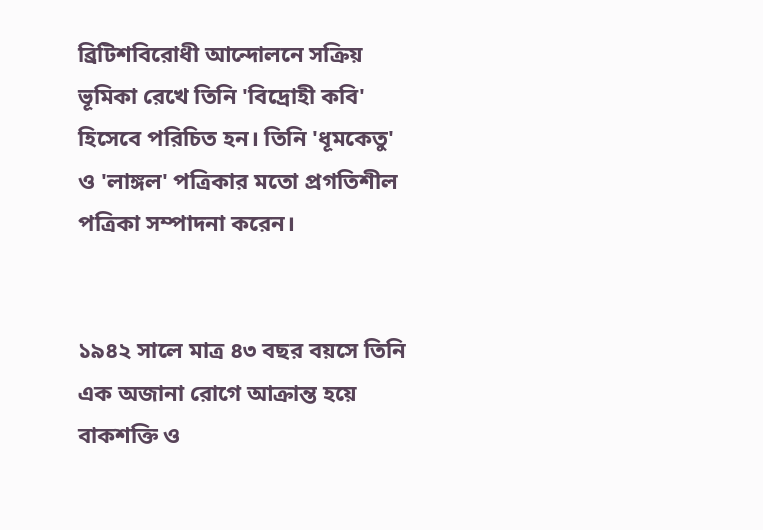ব্রিটিশবিরোধী আন্দোলনে সক্রিয় ভূমিকা রেখে তিনি 'বিদ্রোহী কবি' হিসেবে পরিচিত হন। তিনি 'ধূমকেতু' ও 'লাঙ্গল' পত্রিকার মতো প্রগতিশীল পত্রিকা সম্পাদনা করেন।


১৯৪২ সালে মাত্র ৪৩ বছর বয়সে তিনি এক অজানা রোগে আক্রান্ত হয়ে বাকশক্তি ও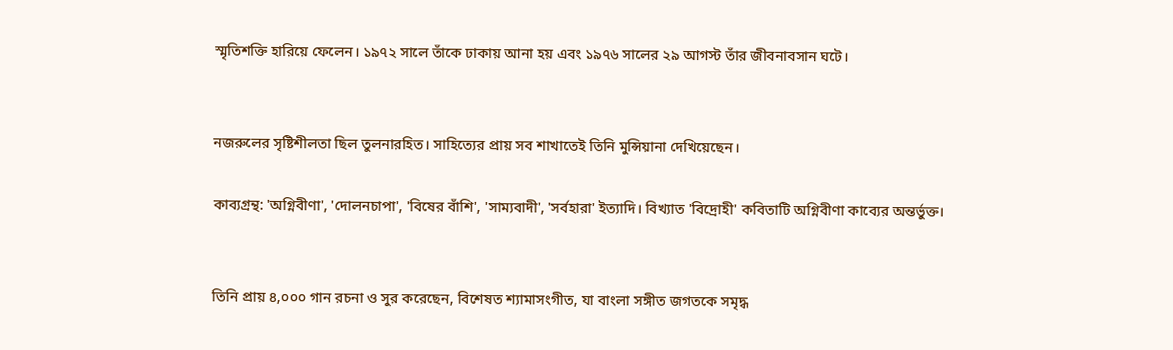স্মৃতিশক্তি হারিয়ে ফেলেন। ১৯৭২ সালে তাঁকে ঢাকায় আনা হয় এবং ১৯৭৬ সালের ২৯ আগস্ট তাঁর জীবনাবসান ঘটে।


নজরুলের সৃষ্টিশীলতা ছিল তুলনারহিত। সাহিত্যের প্রায় সব শাখাতেই তিনি মুন্সিয়ানা দেখিয়েছেন।

কাব্যগ্রন্থ: 'অগ্নিবীণা', 'দোলনচাপা', 'বিষের বাঁশি', 'সাম্যবাদী', 'সর্বহারা' ইত্যাদি। বিখ্যাত 'বিদ্রোহী' কবিতাটি অগ্নিবীণা কাব্যের অন্তর্ভুক্ত।


তিনি প্রায় ৪,০০০ গান রচনা ও সুর করেছেন, বিশেষত শ্যামাসংগীত, যা বাংলা সঙ্গীত জগতকে সমৃদ্ধ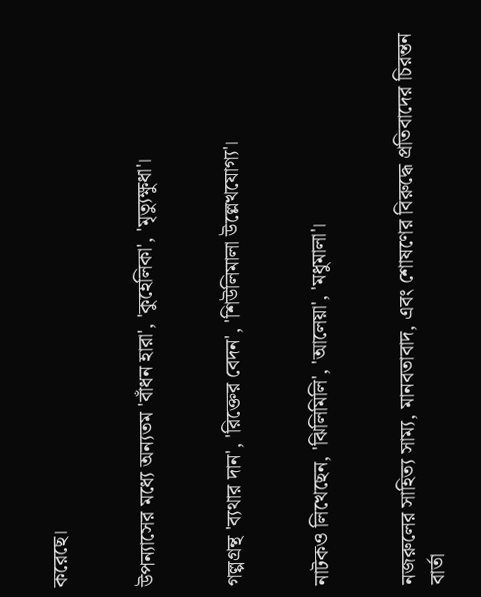করেছে।


উপন্যাসের মধ্যে অন্যতম 'বাঁধন হারা', 'কুহেলিকা', 'মৃত্যুক্ষুধা'।


গল্পগ্রন্থ 'ব্যথার দান', 'রিক্তের বেদন', 'শিউলিমালা উল্লেখযোগ্য'।


নাটকও লিখেছেন, 'ঝিলিমিলি', 'আলেয়া', 'মধুমালা'।


নজরুলের সাহিত্য সাম্য, মানবতাবাদ, এবং শোষণের বিরুদ্ধে প্রতিবাদের চিরন্তন বার্তা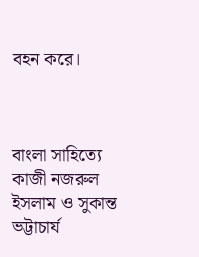বহন করে।



বাংলা সাহিত্যে কাজী নজরুল ইসলাম ও সুকান্ত ভট্টাচার্য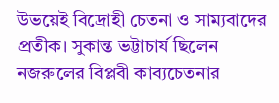উভয়েই বিদ্রোহী চেতনা ও সাম্যবাদের প্রতীক। সুকান্ত ভট্টাচার্য ছিলেন নজরুলের বিপ্লবী কাব্যচেতনার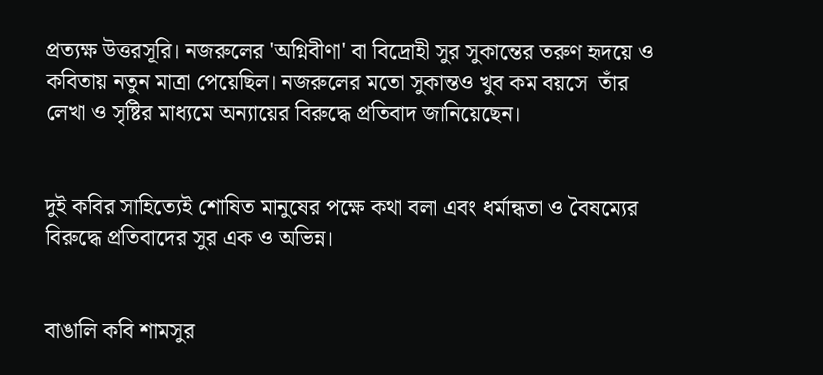প্রত্যক্ষ উত্তরসূরি। নজরুলের 'অগ্নিবীণা' বা বিদ্রোহী সুর সুকান্তের তরুণ হৃদয়ে ও কবিতায় নতুন মাত্রা পেয়েছিল। নজরুলের মতো সুকান্তও খুব কম বয়সে  তাঁর লেখা ও সৃষ্টির মাধ্যমে অন্যায়ের বিরুদ্ধে প্রতিবাদ জানিয়েছেন।


দুই কবির সাহিত্যেই শোষিত মানুষের পক্ষে কথা বলা এবং ধর্মান্ধতা ও বৈষম্যের বিরুদ্ধে প্রতিবাদের সুর এক ও অভিন্ন।


বাঙালি কবি শামসুর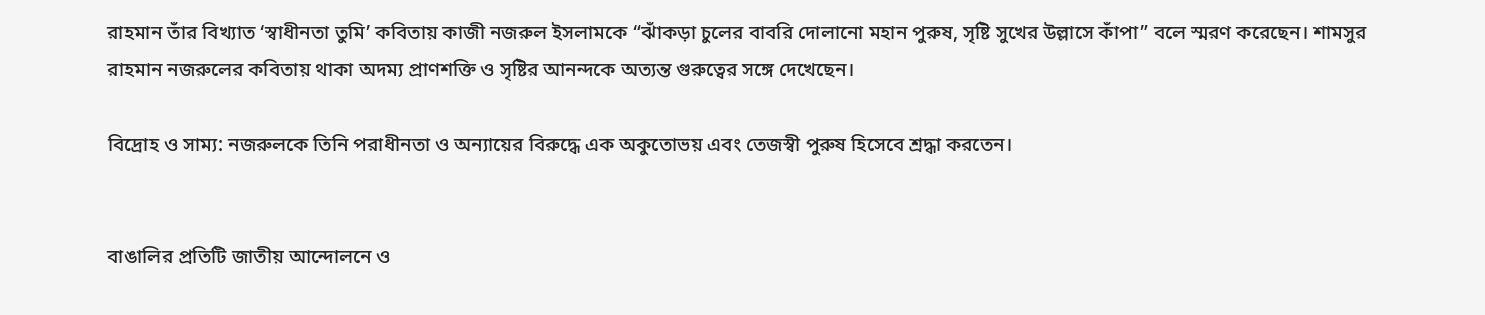রাহমান তাঁর বিখ্যাত ‘স্বাধীনতা তুমি’ কবিতায় কাজী নজরুল ইসলামকে “ঝাঁকড়া চুলের বাবরি দোলানো মহান পুরুষ, সৃষ্টি সুখের উল্লাসে কাঁপা” বলে স্মরণ করেছেন। শামসুর রাহমান নজরুলের কবিতায় থাকা অদম্য প্রাণশক্তি ও সৃষ্টির আনন্দকে অত্যন্ত গুরুত্বের সঙ্গে দেখেছেন।

বিদ্রোহ ও সাম্য: নজরুলকে তিনি পরাধীনতা ও অন্যায়ের বিরুদ্ধে এক অকুতোভয় এবং তেজস্বী পুরুষ হিসেবে শ্রদ্ধা করতেন।


বাঙালির প্রতিটি জাতীয় আন্দোলনে ও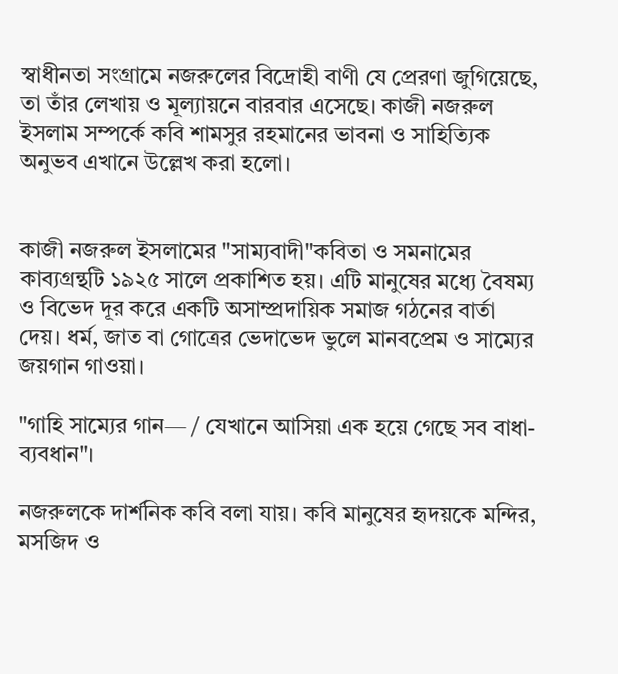স্বাধীনতা সংগ্রামে নজরুলের বিদ্রোহী বাণী যে প্রেরণা জুগিয়েছে, তা তাঁর লেখায় ও মূল্যায়নে বারবার এসেছে। কাজী নজরুল ইসলাম সম্পর্কে কবি শামসুর রহমানের ভাবনা ও সাহিত্যিক অনুভব এখানে উল্লেখ করা হলো।


কাজী নজরুল ইসলামের "সাম্যবাদী"কবিতা ও সমনামের কাব্যগ্রন্থটি ১৯২৫ সালে প্রকাশিত হয়। এটি মানুষের মধ্যে বৈষম্য ও বিভেদ দূর করে একটি অসাম্প্রদায়িক সমাজ গঠনের বার্তা দেয়। ধর্ম, জাত বা গোত্রের ভেদাভেদ ভুলে মানবপ্রেম ও সাম্যের জয়গান গাওয়া।

"গাহি সাম্যের গান— / যেখানে আসিয়া এক হয়ে গেছে সব বাধা-ব্যবধান"।

নজরুলকে দার্শনিক কবি বলা যায়। কবি মানুষের হৃদয়কে মন্দির, মসজিদ ও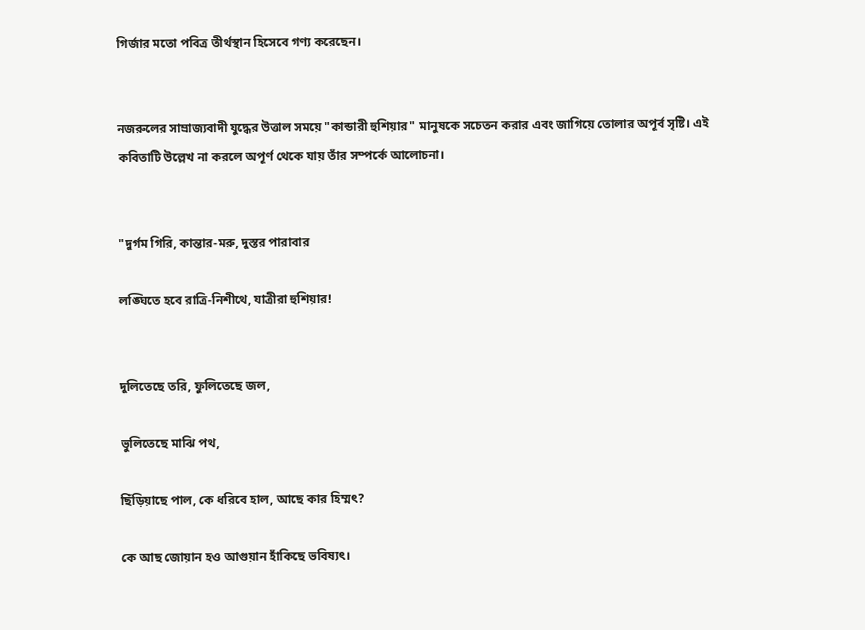গির্জার মতো পবিত্র তীর্থস্থান হিসেবে গণ্য করেছেন।


নজরুলের সাম্রাজ্যবাদী যুদ্ধের উত্তাল সময়ে "কান্ডারী হুশিয়ার" মানুষকে সচেতন করার এবং জাগিয়ে তোলার অপূর্ব সৃষ্টি। এই কবিতাটি উল্লেখ না করলে অপূর্ণ থেকে যায় তাঁর সম্পর্কে আলোচনা।


"দুর্গম গিরি, কান্তার-মরু, দুস্তর পারাবার

লঙ্ঘিতে হবে রাত্রি-নিশীথে, যাত্রীরা হুশিয়ার!


দুলিতেছে তরি, ফুলিতেছে জল,

ভুলিতেছে মাঝি পথ,

ছিঁড়িয়াছে পাল, কে ধরিবে হাল, আছে কার হিম্মৎ?

কে আছ জোয়ান হও আগুয়ান হাঁকিছে ভবিষ্যৎ।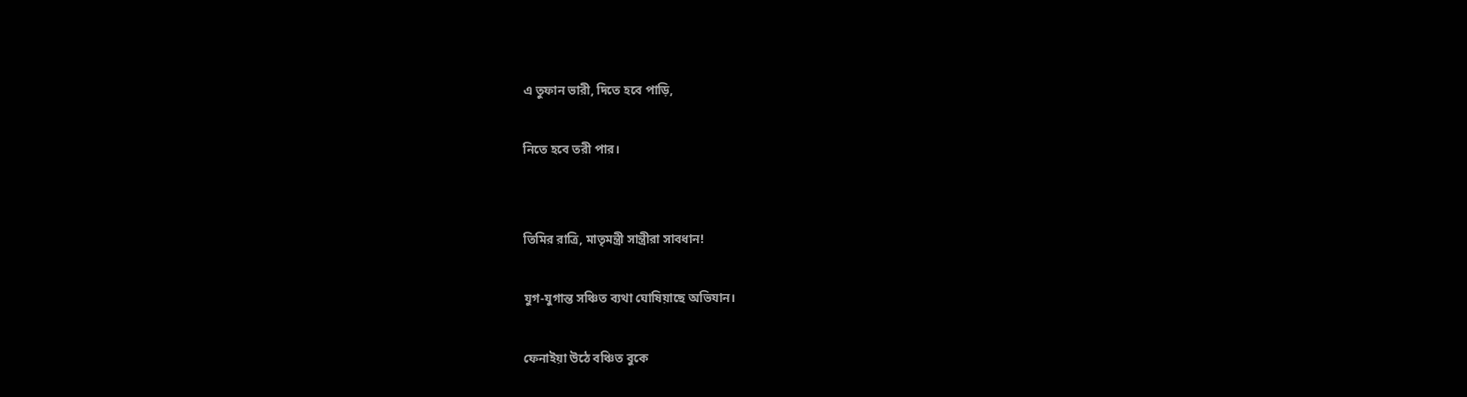এ তুফান ভারী, দিতে হবে পাড়ি,

নিতে হবে তরী পার।


তিমির রাত্রি, মাতৃমন্ত্রী সান্ত্রীরা সাবধান!

যুগ-যুগান্ত সঞ্চিত ব্যথা ঘোষিয়াছে অভিযান।

ফেনাইয়া উঠে বঞ্চিত বুকে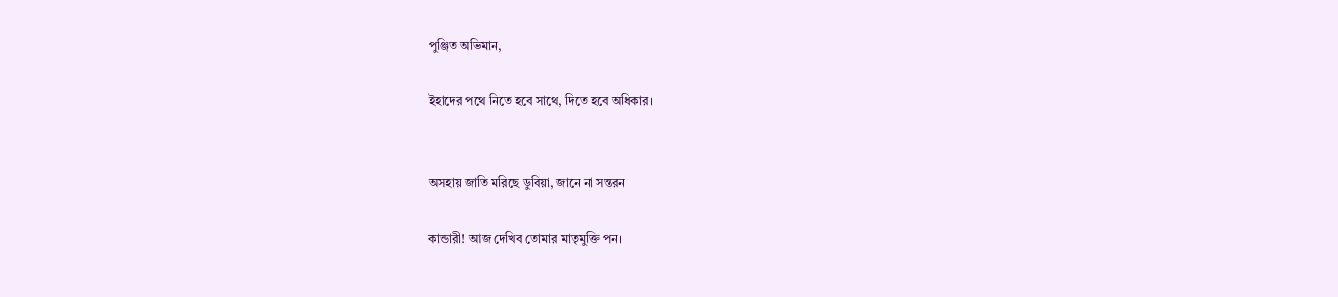পুঞ্জিত অভিমান,

ইহাদের পথে নিতে হবে সাথে, দিতে হবে অধিকার।


অসহায় জাতি মরিছে ডুবিয়া, জানে না সন্তরন

কান্ডারী! আজ দেখিব তোমার মাতৃমুক্তি পন।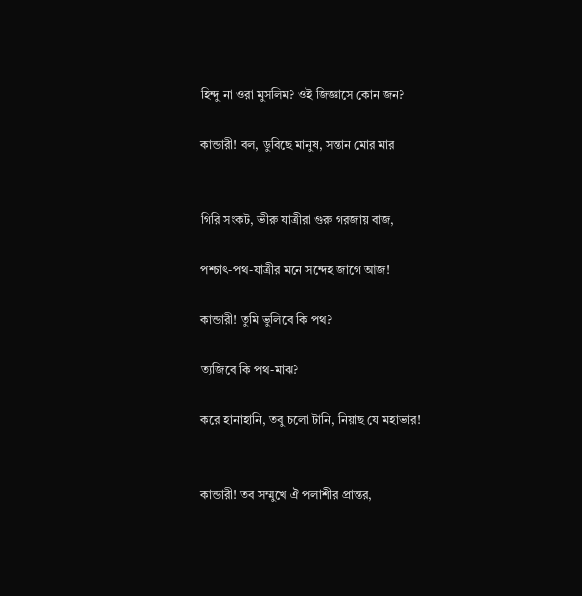হিন্দু না ওরা মুসলিম? ওই জিজ্ঞাসে কোন জন?

কান্ডারী! বল, ডুবিছে মানুষ, সন্তান মোর মার


গিরি সংকট, ভীরু যাত্রীরা গুরু গরজায় বাজ,

পশ্চাৎ-পথ-যাত্রীর মনে সন্দেহ জাগে আজ!

কান্ডারী! তুমি ভুলিবে কি পথ?

ত্যজিবে কি পথ-মাঝ?

করে হানাহানি, তবু চলো টানি, নিয়াছ যে মহাভার!


কান্ডারী! তব সম্মুখে ঐ পলাশীর প্রান্তর,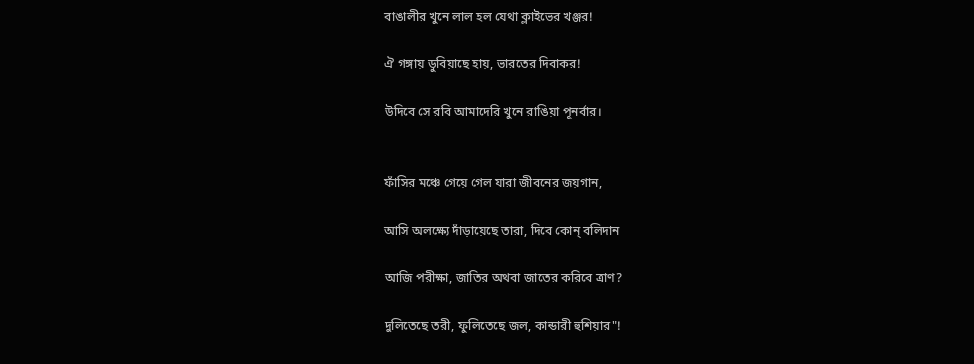বাঙালীর খুনে লাল হল যেথা ক্লাইভের খঞ্জর!

ঐ গঙ্গায় ডুবিয়াছে হায়, ভারতের দিবাকর!

উদিবে সে রবি আমাদেরি খুনে রাঙিয়া পূনর্বার।


ফাঁসির মঞ্চে গেয়ে গেল যারা জীবনের জয়গান,

আসি অলক্ষ্যে দাঁড়ায়েছে তারা, দিবে কোন্ বলিদান

আজি পরীক্ষা, জাতির অথবা জাতের করিবে ত্রাণ?

দুলিতেছে তরী, ফুলিতেছে জল, কান্ডারী হুশিয়ার"!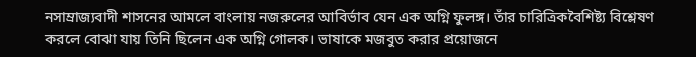নসাম্রাজ্যবাদী শাসনের আমলে বাংলায় নজরুলের আবির্ভাব যেন এক অগ্নি ফুলঙ্গ। তাঁর চারিত্রিকবৈশিষ্ট্য বিশ্লেষণ করলে বোঝা যায় তিনি ছিলেন এক অগ্নি গোলক। ভাষাকে মজবুত করার প্রয়োজনে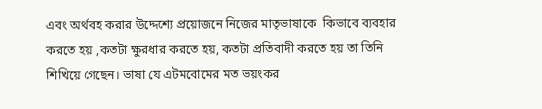এবং অর্থবহ করার উদ্দেশ্যে প্রয়োজনে নিজের মাতৃভাষাকে  কিভাবে ব্যবহার করতে হয় ,কতটা ক্ষুরধার করতে হয়, কতটা প্রতিবাদী করতে হয় তা তিনি শিখিয়ে গেছেন। ভাষা যে এটমবোমের মত ভয়ংকর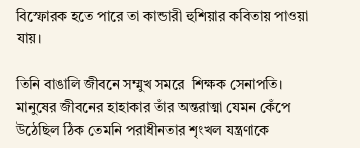বিস্ফোরক হতে পারে তা কান্ডারী হুশিয়ার কবিতায় পাওয়া যায়।

তিনি বাঙালি জীবনে সম্মুখ সমরে  শিক্ষক সেনাপতি। মানুষের জীবনের হাহাকার তাঁর অন্তরাত্মা যেমন কেঁপে উঠেছিল ঠিক তেমনি পরাধীনতার শৃংখল যন্ত্রণাকে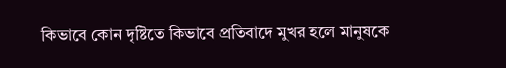কিভাবে কোন দৃষ্টিতে কিভাবে প্রতিবাদে মুখর হলে মানুষকে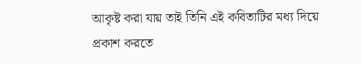আকৃষ্ট করা যায় তাই তিনি এই কবিতাটির মধ্য দিয়ে প্রকাশ করতে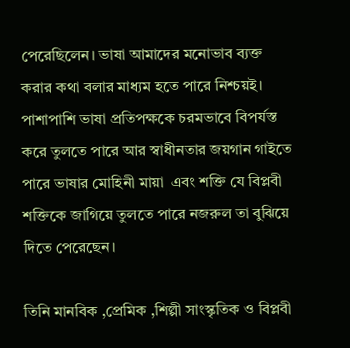পেরেছিলেন। ভাষা আমাদের মনোভাব ব্যক্ত করার কথা বলার মাধ্যম হতে পারে নিশ্চয়ই। পাশাপাশি ভাষা প্রতিপক্ষকে চরমভাবে বিপর্যস্ত করে তুলতে পারে আর স্বাধীনতার জয়গান গাইতে পারে ভাষার মোহিনী মায়া  এবং শক্তি যে বিপ্লবী শক্তিকে জাগিয়ে তুলতে পারে নজরুল তা বুঝিয়ে দিতে পেরেছেন।

তিনি মানবিক ,প্রেমিক ,শিল্পী সাংস্কৃতিক ও বিপ্লবী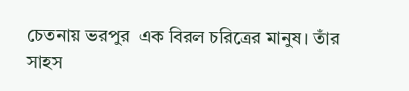চেতনায় ভরপুর  এক বিরল চরিত্রের মানুষ। তাঁর সাহস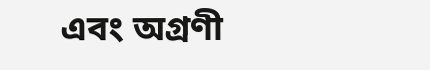এবং অগ্রণী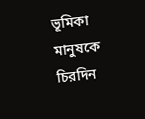ভূমিকা মানুষকে চিরদিন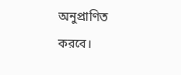অনুপ্রাণিত করবে।